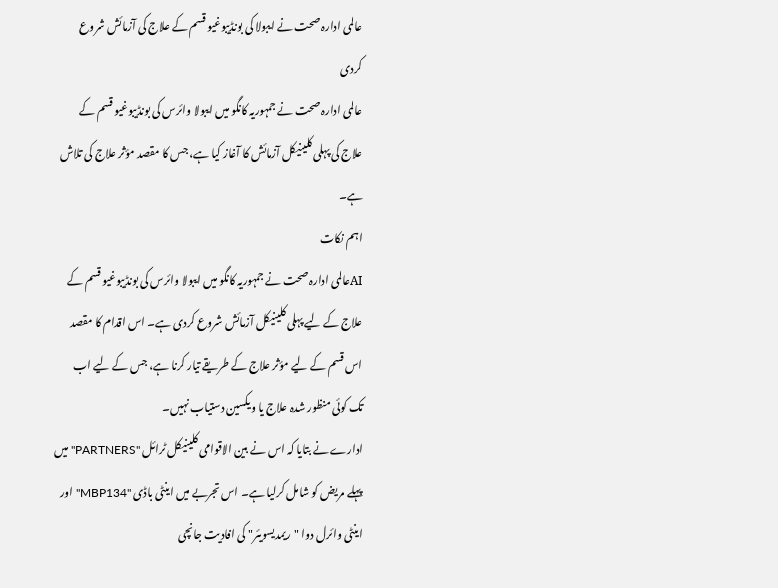عالمی ادارہ صحت نے ایبولا کی بونڈیبوغیو قسم کے علاج کی آزمائش شروع کردی
عالمی ادارہ صحت نے جمہوریہ کانگو میں ایبولا وائرس کی بونڈیبوغیو قسم کے علاج کی پہلی کلینیکل آزمائش کا آغاز کیا ہے، جس کا مقصد مؤثر علاج کی تلاش ہے۔
اہم نکات
AIعالمی ادارہ صحت نے جمہوریہ کانگو میں ایبولا وائرس کی بونڈیبوغیو قسم کے علاج کے لیے پہلی کلینیکل آزمائش شروع کردی ہے۔ اس اقدام کا مقصد اس قسم کے لیے مؤثر علاج کے طریقے تیار کرنا ہے، جس کے لیے اب تک کوئی منظور شدہ علاج یا ویکسین دستیاب نہیں۔
ادارے نے بتایا کہ اس نے بین الاقوامی کلینیکل ٹرائل "PARTNERS" میں پہلے مریض کو شامل کرلیا ہے۔ اس تجربے میں اینٹی باڈی "MBP134" اور اینٹی وائرل دوا "ریمدیسویئر" کی افادیت جانچی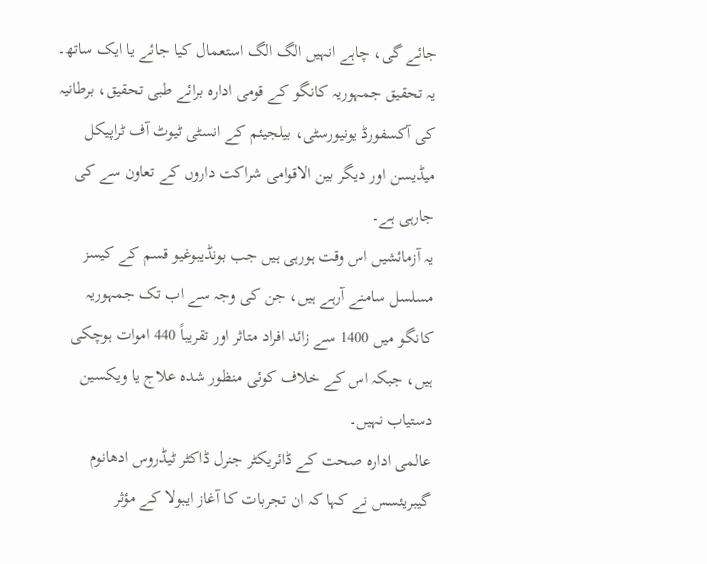جائے گی، چاہے انہیں الگ الگ استعمال کیا جائے یا ایک ساتھ۔ یہ تحقیق جمہوریہ کانگو کے قومی ادارہ برائے طبی تحقیق، برطانیہ کی آکسفورڈ یونیورسٹی، بیلجیئم کے انسٹی ٹیوٹ آف ٹراپیکل میڈیسن اور دیگر بین الاقوامی شراکت داروں کے تعاون سے کی جارہی ہے۔
یہ آزمائشیں اس وقت ہورہی ہیں جب بونڈیبوغیو قسم کے کیسز مسلسل سامنے آرہے ہیں، جن کی وجہ سے اب تک جمہوریہ کانگو میں 1400 سے زائد افراد متاثر اور تقریباً 440 اموات ہوچکی ہیں، جبکہ اس کے خلاف کوئی منظور شدہ علاج یا ویکسین دستیاب نہیں۔
عالمی ادارہ صحت کے ڈائریکٹر جنرل ڈاکٹر ٹیڈروس ادھانوم گیبریئسس نے کہا کہ ان تجربات کا آغاز ایبولا کے مؤثر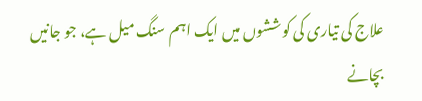علاج کی تیاری کی کوششوں میں ایک اہم سنگ میل ہے، جو جانیں بچانے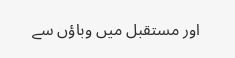اور مستقبل میں وباؤں سے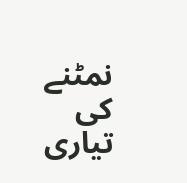نمٹنے کی تیاری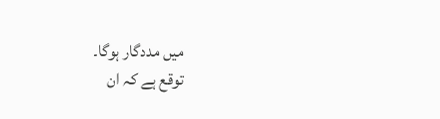میں مددگار ہوگا۔
توقع ہے کہ ان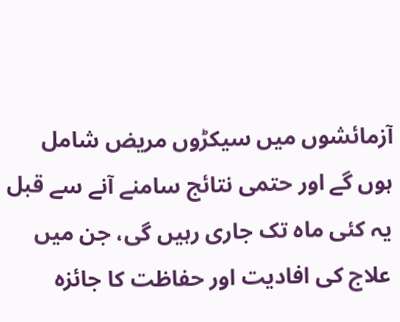آزمائشوں میں سیکڑوں مریض شامل ہوں گے اور حتمی نتائج سامنے آنے سے قبل یہ کئی ماہ تک جاری رہیں گی، جن میں علاج کی افادیت اور حفاظت کا جائزہ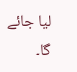لیا جائے گا۔